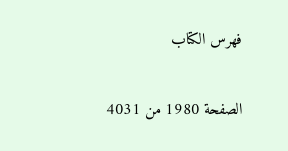فهرس الكتاب

الصفحة 1980 من 4031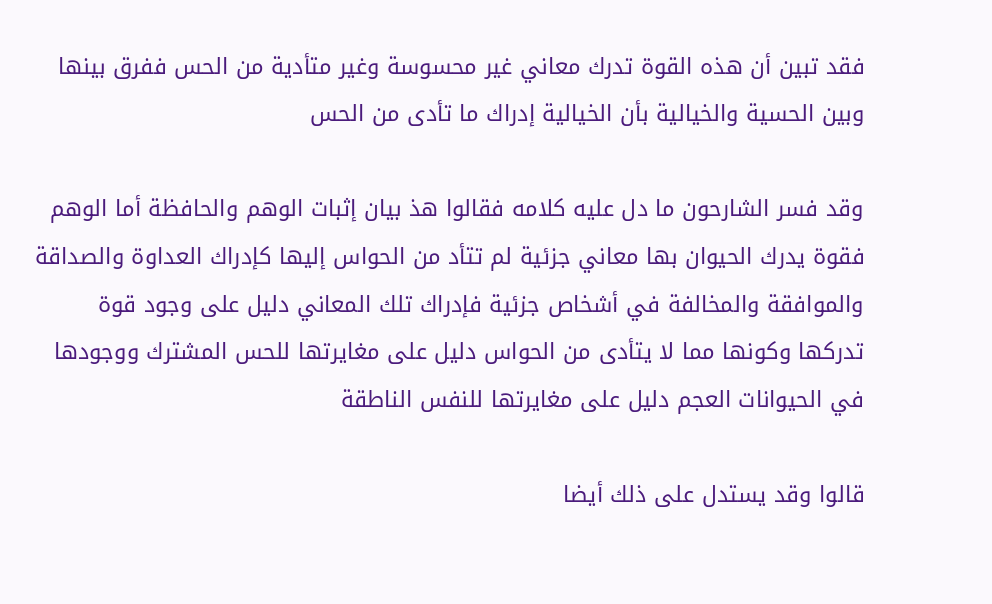فقد تبين أن هذه القوة تدرك معاني غير محسوسة وغير متأدية من الحس ففرق بينها وبين الحسية والخيالية بأن الخيالية إدراك ما تأدى من الحس

وقد فسر الشارحون ما دل عليه كلامه فقالوا هذ بيان إثبات الوهم والحافظة أما الوهم فقوة يدرك الحيوان بها معاني جزئية لم تتأد من الحواس إليها كإدراك العداوة والصداقة والموافقة والمخالفة في أشخاص جزئية فإدراك تلك المعاني دليل على وجود قوة تدركها وكونها مما لا يتأدى من الحواس دليل على مغايرتها للحس المشترك ووجودها في الحيوانات العجم دليل على مغايرتها للنفس الناطقة

قالوا وقد يستدل على ذلك أيضا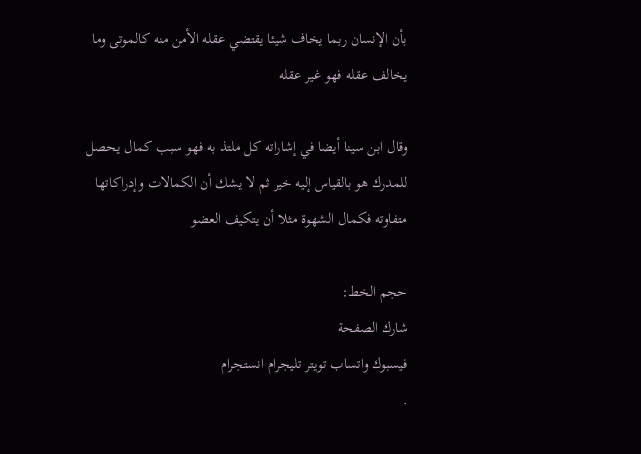بأن الإنسان ربما يخاف شيئا يقتضي عقله الأمن منه كالموتى وما يخالف عقله فهو غير عقله

وقال ابن سينا أيضا في إشاراته كل ملتذ به فهو سبب كمال يحصل للمدرك هو بالقياس إليه خير ثم لا يشك أن الكمالات وإدراكاتها متفاوته فكمال الشهوة مثلا أن يتكيف العضو

حجم الخط:
شارك الصفحة
فيسبوك واتساب تويتر تليجرام انستجرام
.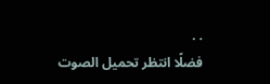. .
فضلًا انتظر تحميل الصوت